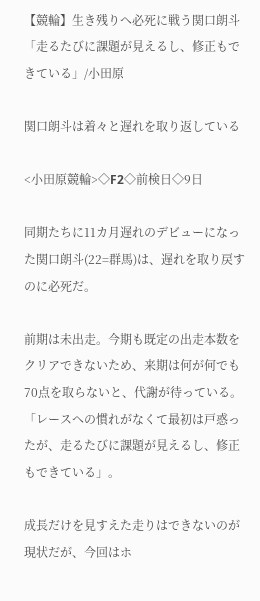【競輪】生き残りへ必死に戦う関口朗斗「走るたびに課題が見えるし、修正もできている」/小田原

関口朗斗は着々と遅れを取り返している

<小田原競輪>◇F2◇前検日◇9日

同期たちに11カ月遅れのデビューになった関口朗斗(22=群馬)は、遅れを取り戻すのに必死だ。

前期は未出走。今期も既定の出走本数をクリアできないため、来期は何が何でも70点を取らないと、代謝が待っている。「レースへの慣れがなくて最初は戸惑ったが、走るたびに課題が見えるし、修正もできている」。

成長だけを見すえた走りはできないのが現状だが、今回はホ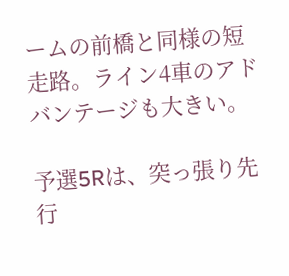ームの前橋と同様の短走路。ライン4車のアドバンテージも大きい。

予選5Rは、突っ張り先行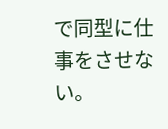で同型に仕事をさせない。